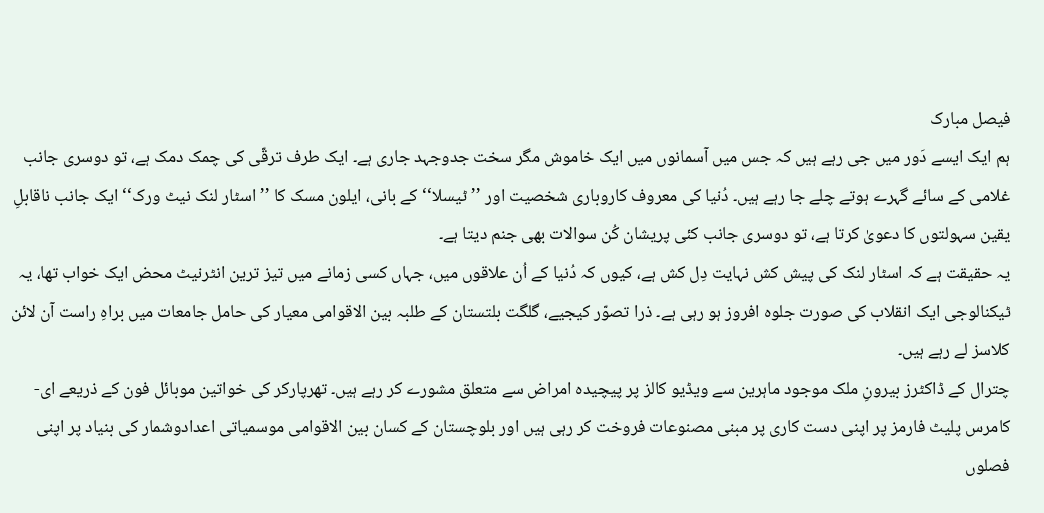فیصل مبارک
ہم ایک ایسے دَور میں جی رہے ہیں کہ جس میں آسمانوں میں ایک خاموش مگر سخت جدوجہد جاری ہے۔ ایک طرف ترقّی کی چمک دمک ہے، تو دوسری جانب غلامی کے سائے گہرے ہوتے چلے جا رہے ہیں۔ دُنیا کی معروف کاروباری شخصیت اور ’’ٹیسلا‘‘ کے بانی، ایلون مسک کا ’’اسٹار لنک نیٹ ورک‘‘ ایک جانب ناقابلِ یقین سہولتوں کا دعویٰ کرتا ہے، تو دوسری جانب کئی پریشان کُن سوالات بھی جنم دیتا ہے۔
یہ حقیقت ہے کہ اسٹار لنک کی پیش کش نہایت دِل کش ہے، کیوں کہ دُنیا کے اُن علاقوں میں، جہاں کسی زمانے میں تیز ترین انٹرنیٹ محض ایک خواب تھا، یہ ٹیکنالوجی ایک انقلاب کی صورت جلوہ افروز ہو رہی ہے۔ ذرا تصوّر کیجیے، گلگت بلتستان کے طلبہ بین الاقوامی معیار کی حامل جامعات میں براہِ راست آن لائن کلاسز لے رہے ہیں۔
چترال کے ڈاکٹرز بیرونِ ملک موجود ماہرین سے ویڈیو کالز پر پیچیدہ امراض سے متعلق مشورے کر رہے ہیں۔ تھرپارکر کی خواتین موبائل فون کے ذریعے ای- کامرس پلیٹ فارمز پر اپنی دست کاری پر مبنی مصنوعات فروخت کر رہی ہیں اور بلوچستان کے کسان بین الاقوامی موسمیاتی اعدادوشمار کی بنیاد پر اپنی فصلوں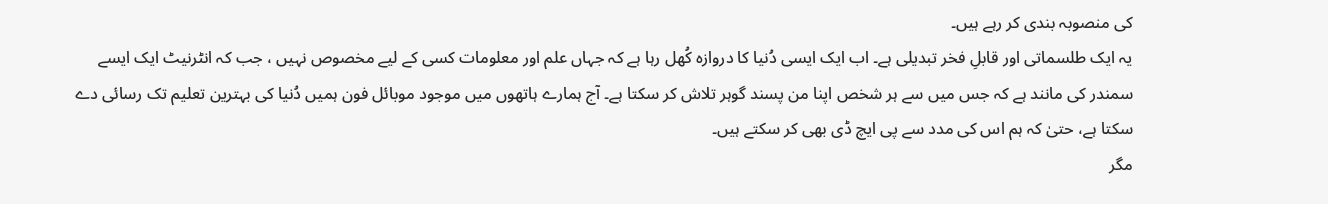کی منصوبہ بندی کر رہے ہیں۔
یہ ایک طلسماتی اور قابلِ فخر تبدیلی ہے۔ اب ایک ایسی دُنیا کا دروازہ کُھل رہا ہے کہ جہاں علم اور معلومات کسی کے لیے مخصوص نہیں ، جب کہ انٹرنیٹ ایک ایسے سمندر کی مانند ہے کہ جس میں سے ہر شخص اپنا من پسند گوہر تلاش کر سکتا ہے۔ آج ہمارے ہاتھوں میں موجود موبائل فون ہمیں دُنیا کی بہترین تعلیم تک رسائی دے سکتا ہے، حتیٰ کہ ہم اس کی مدد سے پی ایچ ڈی بھی کر سکتے ہیں۔
مگر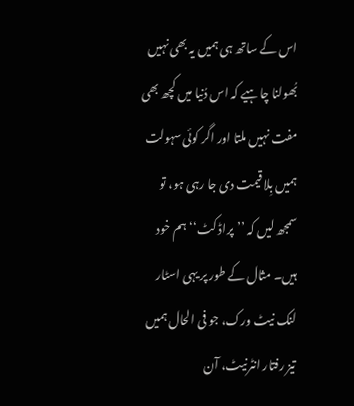اس کے ساتھ ہی ہمیں یہ بھی نہیں بُھولنا چاہیے کہ اس دُنیا میں کچھ بھی مفت نہیں ملتا اور اگر کوئی سہولت ہمیں بِلا قیمت دی جا رہی ہو، تو سمجھ لیں کہ ’’پراڈ کٹ‘‘ ہم خود ہیں۔ مثال کے طور پر یہی اسٹار لنک نیٹ ورک، جو فی الحال ہمیں تیز رفتار انٹرنیٹ، آن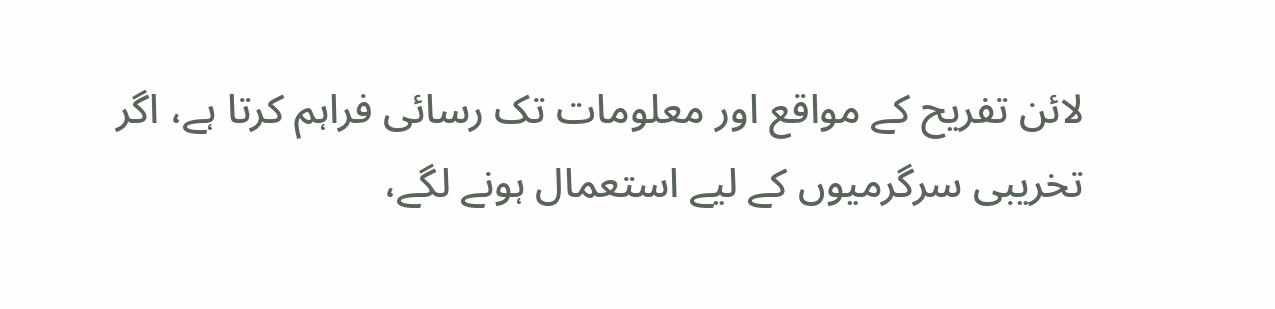لائن تفریح کے مواقع اور معلومات تک رسائی فراہم کرتا ہے، اگر تخریبی سرگرمیوں کے لیے استعمال ہونے لگے،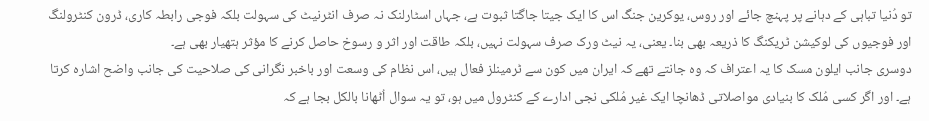تو دُنیا تباہی کے دہانے پر پہنچ جائے اور روس، یوکرین جنگ اس کا ایک جیتا جاگتا ثبوت ہے، جہاں اسٹارلنک نہ صرف انٹرنیٹ کی سہولت بلکہ فوجی رابطہ کاری، ڈرون کنٹرولنگ اور فوجیوں کی لوکیشن ٹریکنگ کا ذریعہ بھی بنا۔ یعنی، یہ نیٹ ورک صرف سہولت نہیں، بلکہ طاقت اور اثر و رسوخ حاصل کرنے کا مؤثر ہتھیار بھی ہے۔
دوسری جانب ایلون مسک کا یہ اعتراف کہ وہ جانتے تھے کہ ایران میں کون سے ٹرمینلز فعال ہیں، اس نظام کی وسعت اور باخبر نگرانی کی صلاحیت کی جانب واضح اشارہ کرتا ہے۔ اور اگر کسی مُلک کا بنیادی مواصلاتی ڈھانچا ایک غیر مُلکی نجی ادارے کے کنٹرول میں ہو، تو یہ سوال اُٹھانا بالکل بجا ہے کہ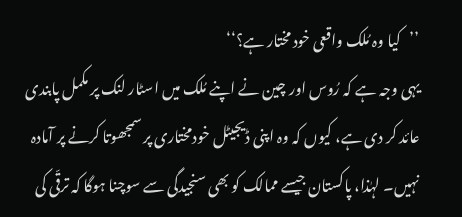’’کیا وہ مُلک واقعی خود مختار ہے؟‘‘
یہی وجہ ہے کہ رُوس اور چین نے اپنے مُلک میں اسٹار لنک پر مکمل پابندی عائد کر دی ہے، کیوں کہ وہ اپنی ڈیجیٹل خودمختاری پر سمجھوتا کرنے پر آمادہ نہیں۔ لہٰذا، پاکستان جیسے ممالک کو بھی سنجیدگی سے سوچنا ہوگا کہ ترقّی کی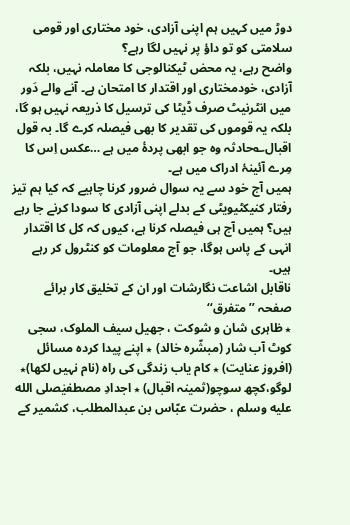دوڑ میں کہیں ہم اپنی آزادی، خود مختاری اور قومی سلامتی کو تو داؤ پر نہیں لگا رہے؟
واضح رہے، یہ محض ٹیکنالوجی کا معاملہ نہیں، بلکہ آزادی، خودمختاری اور اقتدار کا امتحان ہے۔ آنے والے دَور میں انٹرنیٹ صرف ڈیٹا کی ترسیل کا ذریعہ نہیں ہو گا، بلکہ یہ قوموں کی تقدیر کا بھی فیصلہ کرے گا۔ بہ قول اقبال؎حادثہ وہ جو ابھی پردۂ میں ہے …عکس اِس کا مِرے آئینۂ ادراک میں ہے۔
ہمیں آج خود سے یہ سوال ضرور کرنا چاہیے کہ کیا ہم تیز رفتار کنیکٹیویٹی کے بدلے اپنی آزادی کا سودا کرنے جا رہے ہیں؟ ہمیں آج ہی فیصلہ کرنا ہے، کیوں کہ کل کا اقتدار انہی کے پاس ہوگا، جو آج معلومات کو کنٹرول کر رہے ہیں۔
ناقابل اشاعت نگارشات اور ان کے تخلیق کار برائے صفحہ ’’متفرق‘‘
٭ ظاہری شان و شوکت ، جھیل سیف الملوک، سجی کوٹ آب شار (مبشّرہ خالد) ٭ اپنے پیدا کردہ مسائل (افروز عنایت) ٭ کام یاب زندگی کی راہ (نام نہیں لکھا)٭ لوگو،کچھ سوچو(ثمینہ اقبال) ٭ اجدادِ مصطفیٰصلى الله عليه وسلم ، حضرت عبّاس بن عبدالمطلب، کشمیر کے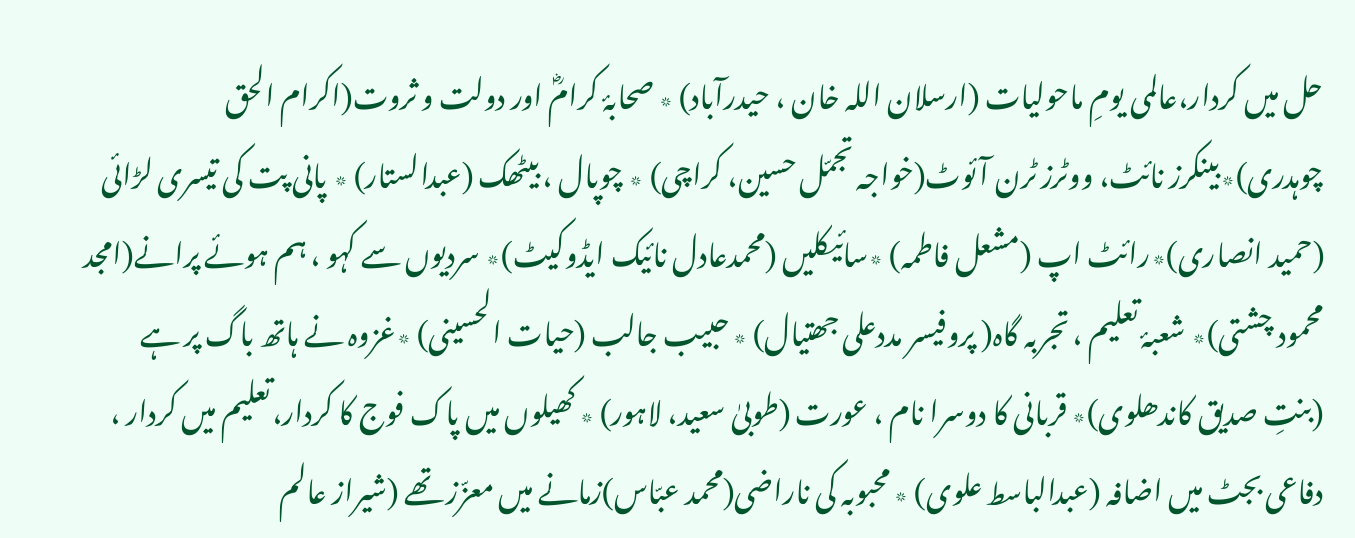حل میں کردار،عالمی یومِ ماحولیات (ارسلان اللہ خان ، حیدرآباد) ٭ صحابۂ کرامؓ اور دولت و ثروت(اکرام الحق چوہدری)٭بینکرز نائٹ، ووٹرز ٹرن آئوٹ(خواجہ تجمّل حسین، کراچی) ٭ چوپال ، بیٹھک (عبدالستار) ٭ پانی پت کی تیسری لڑائی (حمید انصاری)٭رائٹ اپ (مشعل فاطمہ) ٭سائیکلیں (محمدعادل نائیک ایڈوکیٹ)٭ سردیوں سے کہو ، ہم ہوئے پرانے(امجد محمود چشتی)٭ شعبۂ تعلیم ، تجربہ گاہ( پروفیسر مددعلی جھتیال) ٭ حبیب جالب (حیات الحسینی) ٭غزوہ نے ہاتھ باگ پر ہے (بنتِ صدیق کاندھلوی)٭ قربانی کا دوسرا نام ، عورت (طوبیٰ سعید، لاہور) ٭ کھیلوں میں پاک فوج کا کردار،تعلیم میں کردار ، دفاعی بجٹ میں اضافہ (عبدالباسط علوی) ٭ محبوبہ کی ناراضی(محمد عبّاس)زمانے میں معزّز تھے (شیراز عالم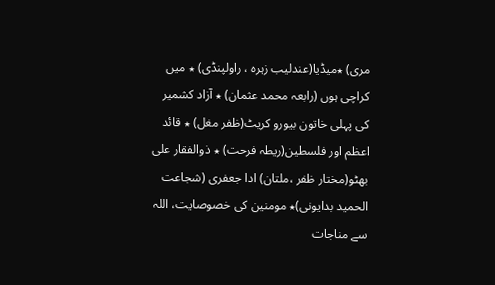مری) ٭میڈیا(عندلیب زہرہ ، راولپنڈی) ٭ میں کراچی ہوں (رابعہ محمد عثمان) ٭ آزاد کشمیر کی پہلی خاتون بیورو کریٹ(ظفر مغل) ٭ قائد اعظم اور فلسطین(ریطہ فرحت) ٭ ذوالفقار علی بھٹو(مختار ظفر ،ملتان) ادا جعفری (شجاعت الحمید بدایونی)٭ مومنین کی خصوصایت، اللہ سے مناجات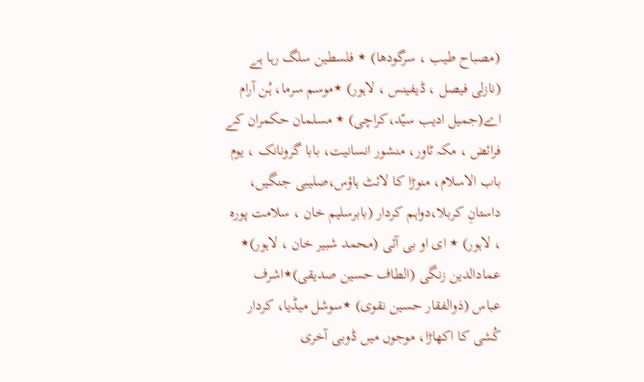(مصباح طیب ، سرگودھا) ٭ فلسطین سلگ رہا ہے (نازلی فیصل ، ڈیفینس ، لاہور) ٭موسم سرما، ہُن آرام اے(جمیل ادیب سیّد،کراچی) ٭ مسلمان حکمران کے فرائض ، مکہ ٹاور، منشور انسانیت، بابا گرونانک ، یوم باب الاسلام، منوڑا کا لائٹ ہاؤس،صلیبی جنگیں، داستانِ کربلا،دواہم کردار (بابرسلیم خان ، سلامت پورہ ، لاہور) ٭ ای او بی آئی (محمد شبیر خان ، لاہور)٭ عمادالدین زنگی (الطاف حسین صدیقی)٭اشرف عباس (ذوالفقار حسین نقوی) ٭سوشل میڈیا، کردار کُشی کا اکھاڑا، موجوں میں ڈوبی آخری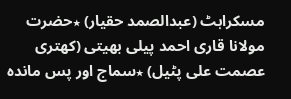مسکراہٹ (عبدالصمد حقیار) ٭حضرت مولانا قاری احمد پیلی بھیتی (کھتری عصمت علی پٹیل) ٭سماج اور پس ماندہ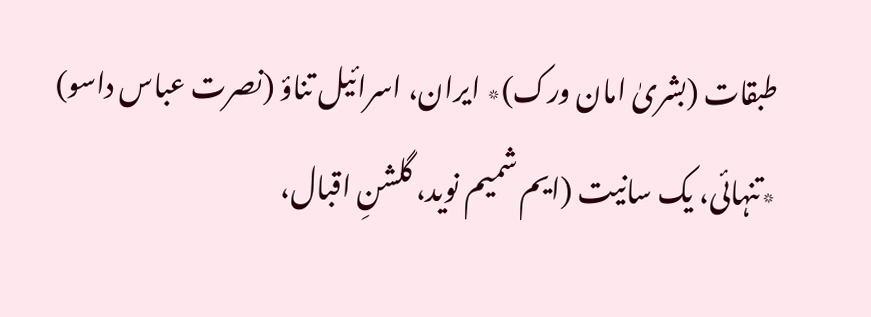طبقات (بشریٰ امان ورک)٭ ایران، اسرائیل تناؤ (نصرت عباس داسو) ٭تنہائی، یک سانیت (ایم شمیم نوید، گلشنِ اقبال،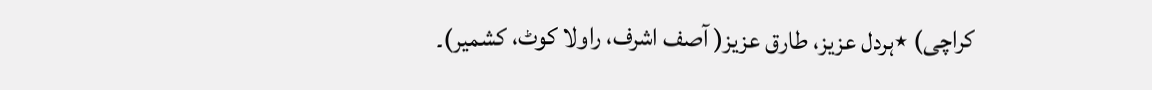کراچی) ٭ہردل عزیز، طارق عزیز( آصف اشرف، راولا کوٹ، کشمیر)۔